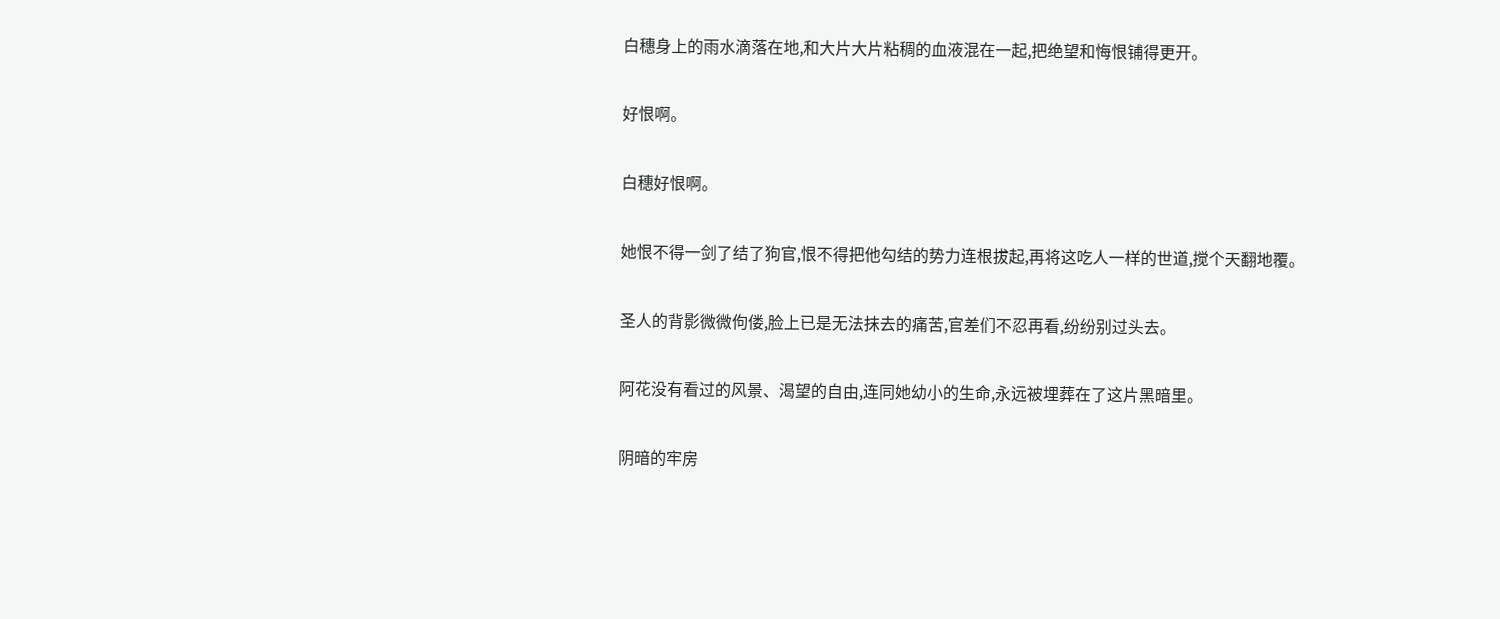白穗身上的雨水滴落在地,和大片大片粘稠的血液混在一起,把绝望和悔恨铺得更开。

好恨啊。

白穗好恨啊。

她恨不得一剑了结了狗官,恨不得把他勾结的势力连根拔起,再将这吃人一样的世道,搅个天翻地覆。

圣人的背影微微佝偻,脸上已是无法抹去的痛苦,官差们不忍再看,纷纷别过头去。

阿花没有看过的风景、渴望的自由,连同她幼小的生命,永远被埋葬在了这片黑暗里。

阴暗的牢房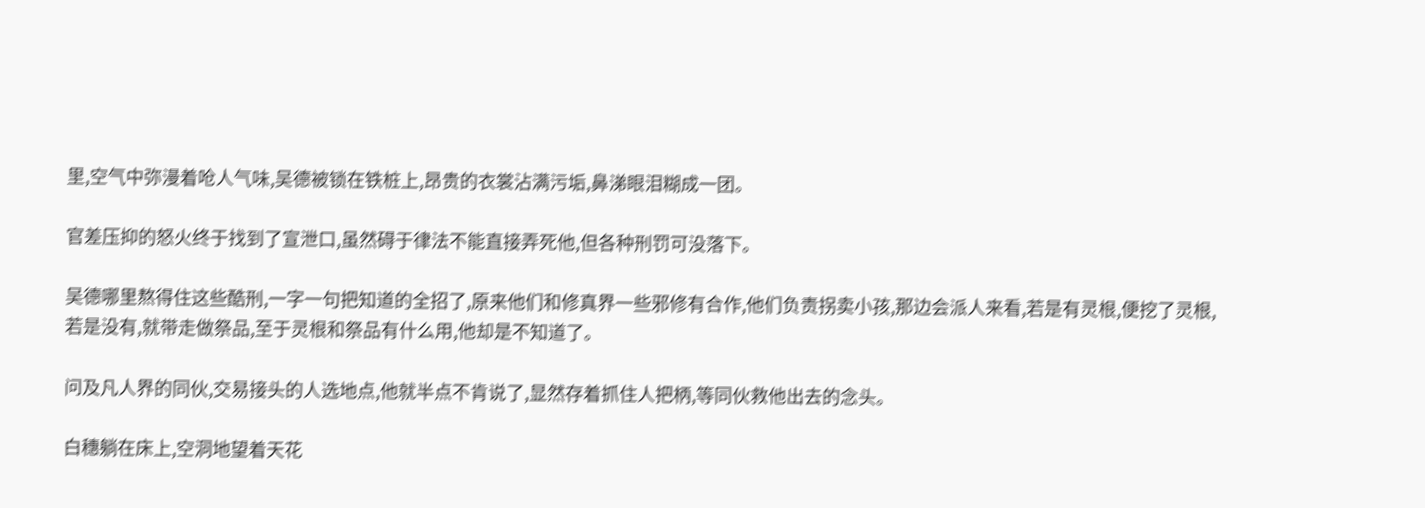里,空气中弥漫着呛人气味,吴德被锁在铁桩上,昂贵的衣裳沾满污垢,鼻涕眼泪糊成一团。

官差压抑的怒火终于找到了宣泄口,虽然碍于律法不能直接弄死他,但各种刑罚可没落下。

吴德哪里熬得住这些酷刑,一字一句把知道的全招了,原来他们和修真界一些邪修有合作,他们负责拐卖小孩,那边会派人来看,若是有灵根,便挖了灵根,若是没有,就带走做祭品,至于灵根和祭品有什么用,他却是不知道了。

问及凡人界的同伙,交易接头的人选地点,他就半点不肯说了,显然存着抓住人把柄,等同伙救他出去的念头。

白穗躺在床上,空洞地望着天花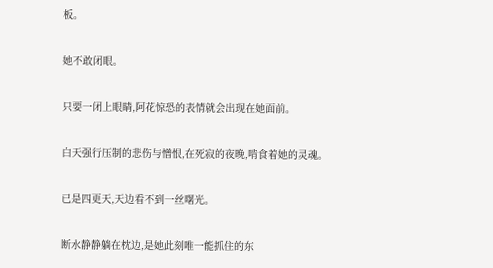板。

她不敢闭眼。

只要一闭上眼睛,阿花惊恐的表情就会出现在她面前。

白天强行压制的悲伤与憎恨,在死寂的夜晚,啃食着她的灵魂。

已是四更天,天边看不到一丝曙光。

断水静静躺在枕边,是她此刻唯一能抓住的东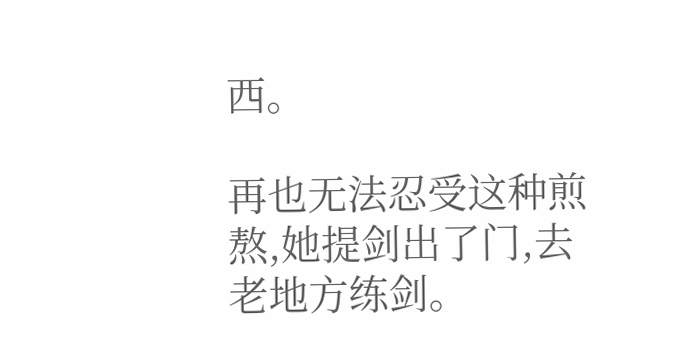西。

再也无法忍受这种煎熬,她提剑出了门,去老地方练剑。